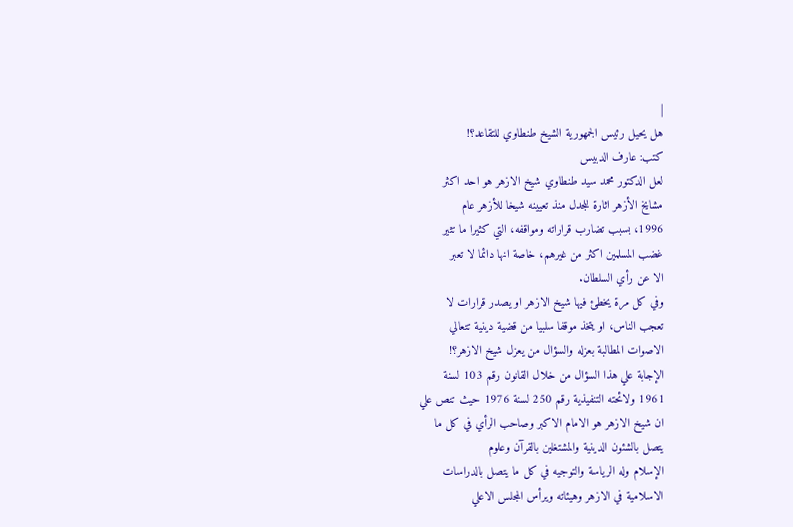|
هل يحيل رئيس الجمهورية الشيخ طنطاوي للتقاعد؟!
كتب: عارف الدبيس
لعل الدكتور محمد سيد طنطاوي شيخ الازهر هو احد اكثر
مشايخ الأزهر اثارة للجدل منذ تعيينه شيخا للأزهر عام
1996، بسبب تضارب قراراته ومواقفه، التي كثيرا ما تثير
غضب المسلمين اكثر من غيرهم، خاصة انها دائما لا تعبر
الا عن رأي السلطان.
وفي كل مرة يخطئ فيها شيخ الازهر او يصدر قرارات لا
تعجب الناس، او يتخذ موقفا سلبيا من قضية دينية تتعالي
الاصوات المطالبة بعزله والسؤال من يعزل شيخ الازهر؟!
الإجابة علي هذا السؤال من خلال القانون رقم 103 لسنة
1961 ولائحته التنفيذية رقم 250 لسنة 1976 حيث تنص علي
ان شيخ الازهر هو الامام الاكبر وصاحب الرأي في كل ما
يتصل بالشئون الدينية والمشتغلين بالقرآن وعلوم
الإسلام وله الرياسة والتوجيه في كل ما يتصل بالدراسات
الاسلامية في الازهر وهيئاته ويرأس المجلس الاعلي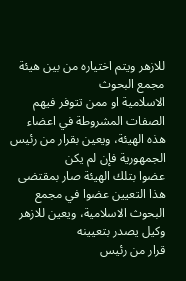للازهر ويتم اختياره من بين هيئة مجمع البحوث
الاسلامية او ممن تتوفر فيهم الصفات المشروطة في اعضاء
هذه الهيئة، ويعين بقرار من رئيس الجمهورية فإن لم يكن
عضوا بتلك الهيئة صار بمقتضى هذا التعيين عضوا في مجمع
البحوث الاسلامية، ويعين للازهر وكيل يصدر بتعيينه
قرار من رئيس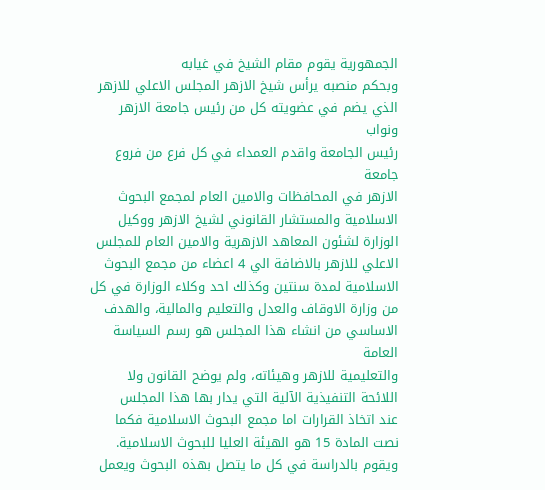الجمهورية يقوم مقام الشيخ في غيابه
وبحكم منصبه يرأس شيخ الازهر المجلس الاعلي للازهر
الذي يضم في عضويته كل من رئيس جامعة الازهر ونواب
رئيس الجامعة واقدم العمداء في كل فرع من فروع جامعة
الازهر في المحافظات والامين العام لمجمع البحوث
الاسلامية والمستشار القانوني لشيخ الازهر ووكيل
الوزارة لشئون المعاهد الازهرية والامين العام للمجلس
الاعلي للازهر بالاضافة الي 4 اعضاء من مجمع البحوث
الاسلامية لمدة سنتين وكذلك احد وكلاء الوزارة في كل
من وزارة الاوقاف والعدل والتعليم والمالية، والهدف
الاساسي من انشاء هذا المجلس هو رسم السياسة العامة
والتعليمية للازهر وهيئاته، ولم يوضح القانون ولا
اللائحة التنفيذية الآلية التي يدار بها هذا المجلس
عند اتخاذ القرارات اما مجمع البحوث الاسلامية فكما
نصت المادة 15 هو الهيئة العليا للبحوث الاسلامية.
ويقوم بالدراسة في كل ما يتصل بهذه البحوث ويعمل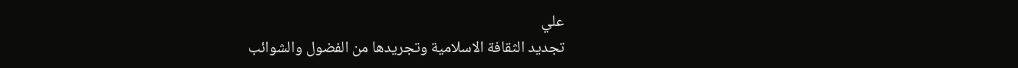علي
تجديد الثقافة الاسلامية وتجريدها من الفضول والشوائب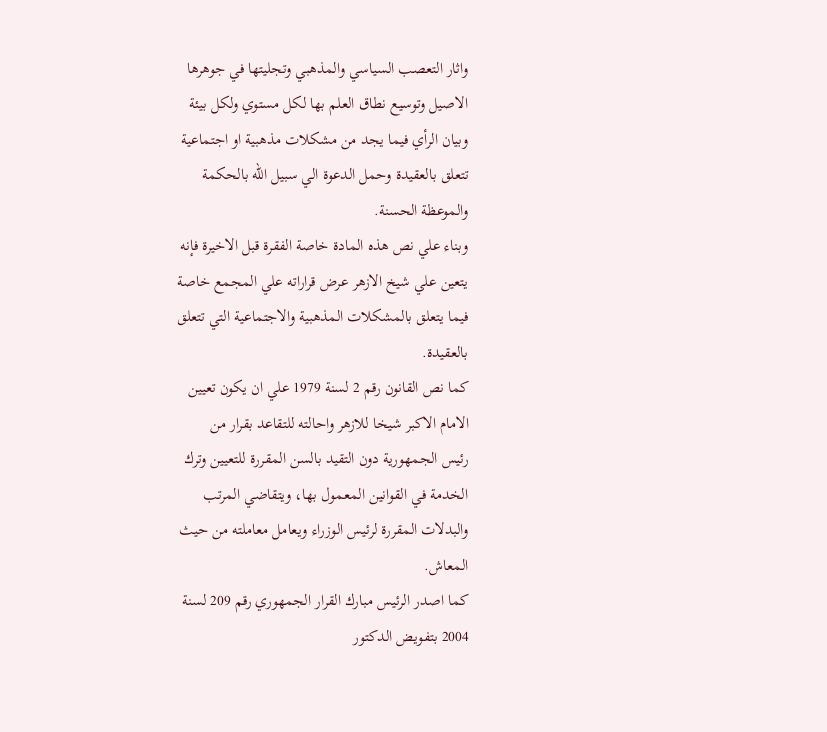واثار التعصب السياسي والمذهبي وتجليتها في جوهرها
الاصيل وتوسيع نطاق العلم بها لكل مستوي ولكل بيئة
وبيان الرأي فيما يجد من مشكلات مذهبية او اجتماعية
تتعلق بالعقيدة وحمل الدعوة الي سبيل الله بالحكمة
والموعظة الحسنة.
وبناء علي نص هذه المادة خاصة الفقرة قبل الاخيرة فإنه
يتعين علي شيخ الازهر عرض قراراته علي المجمع خاصة
فيما يتعلق بالمشكلات المذهبية والاجتماعية التي تتعلق
بالعقيدة.
كما نص القانون رقم 2 لسنة 1979 علي ان يكون تعيين
الامام الاكبر شيخا للازهر واحالته للتقاعد بقرار من
رئيس الجمهورية دون التقيد بالسن المقررة للتعيين وترك
الخدمة في القوانين المعمول بها، ويتقاضي المرتب
والبدلات المقررة لرئيس الوزراء ويعامل معاملته من حيث
المعاش.
كما اصدر الرئيس مبارك القرار الجمهوري رقم 209 لسنة
2004 بتفويض الدكتور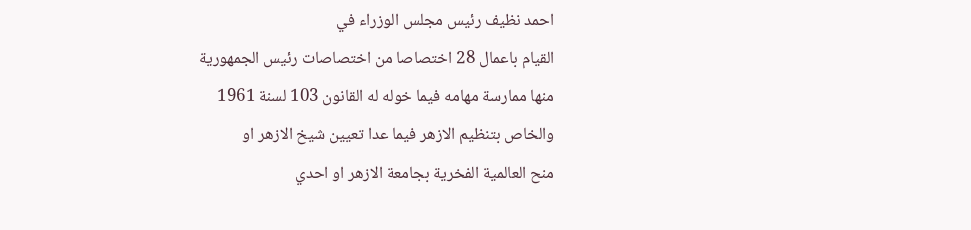احمد نظيف رئيس مجلس الوزراء في
القيام باعمال 28 اختصاصا من اختصاصات رئيس الجمهورية
منها ممارسة مهامه فيما خوله له القانون 103 لسنة 1961
والخاص بتنظيم الازهر فيما عدا تعيين شيخ الازهر او
منح العالمية الفخرية بجامعة الازهر او احدي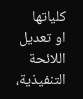كلياتها
او تعديل اللائحة التنفيذية،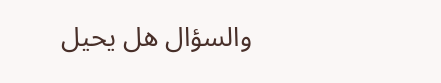والسؤال هل يحيل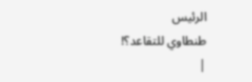الرئيس
طنطاوي للتقاعد؟!
|